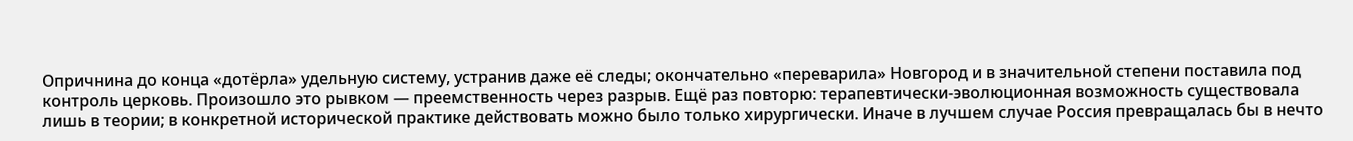Опричнина до конца «дотёрла» удельную систему, устранив даже её следы; окончательно «переварила» Новгород и в значительной степени поставила под контроль церковь. Произошло это рывком — преемственность через разрыв. Ещё раз повторю: терапевтически-эволюционная возможность существовала лишь в теории; в конкретной исторической практике действовать можно было только хирургически. Иначе в лучшем случае Россия превращалась бы в нечто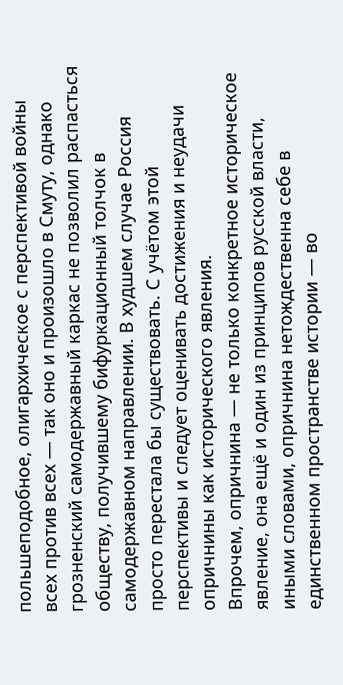польшеподобное, олигархическое с перспективой войны всех против всех — так оно и произошло в Смуту, однако грозненский самодержавный каркас не позволил распасться обществу, получившему бифуркационный толчок в самодержавном направлении. В худшем случае Россия просто перестала бы существовать. С учётом этой перспективы и следует оценивать достижения и неудачи опричнины как исторического явления.
Впрочем, опричнина — не только конкретное историческое явление, она ещё и один из принципов русской власти, иными словами, опричнина нетождественна себе в единственном пространстве истории — во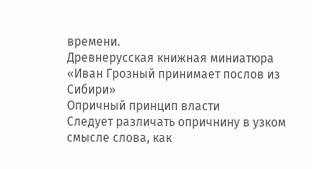времени.
Древнерусская книжная миниатюра
«Иван Грозный принимает послов из Сибири»
Опричный принцип власти
Следует различать опричнину в узком смысле слова, как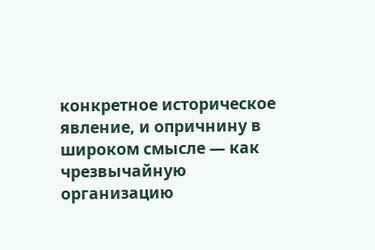конкретное историческое явление, и опричнину в широком смысле — как чрезвычайную организацию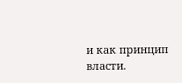и как принцип власти.